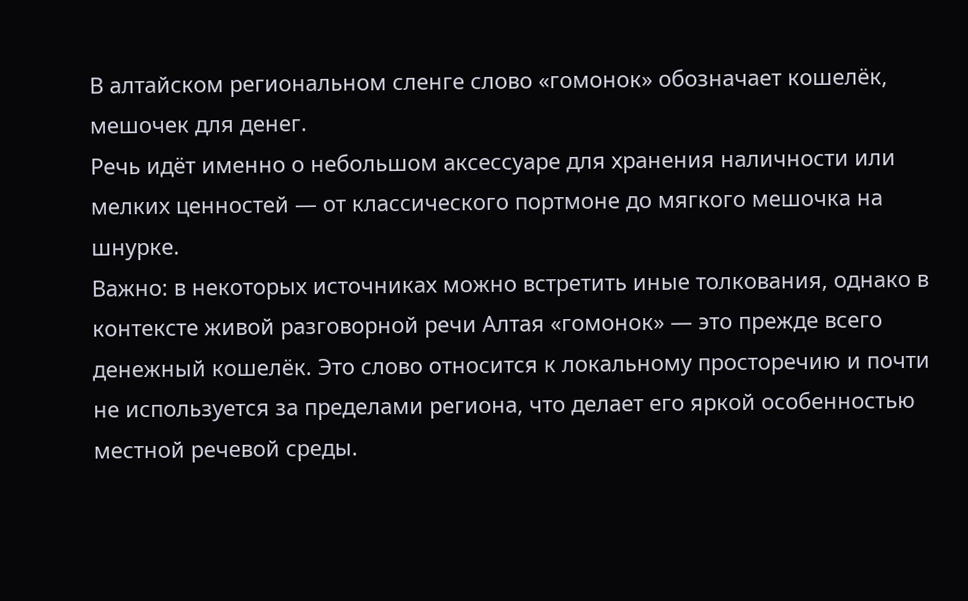В алтайском региональном сленге слово «гомонок» обозначает кошелёк, мешочек для денег.
Речь идёт именно о небольшом аксессуаре для хранения наличности или мелких ценностей — от классического портмоне до мягкого мешочка на шнурке.
Важно: в некоторых источниках можно встретить иные толкования, однако в контексте живой разговорной речи Алтая «гомонок» — это прежде всего денежный кошелёк. Это слово относится к локальному просторечию и почти не используется за пределами региона, что делает его яркой особенностью местной речевой среды.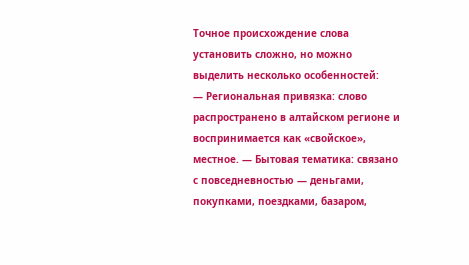Точное происхождение слова установить сложно, но можно выделить несколько особенностей:
— Региональная привязка: слово распространено в алтайском регионе и воспринимается как «свойское», местное. — Бытовая тематика: связано с повседневностью — деньгами, покупками, поездками, базаром,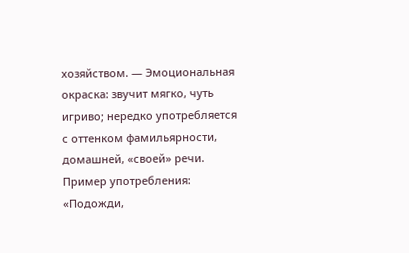хозяйством. — Эмоциональная окраска: звучит мягко, чуть игриво; нередко употребляется с оттенком фамильярности, домашней, «своей» речи.
Пример употребления:
«Подожди,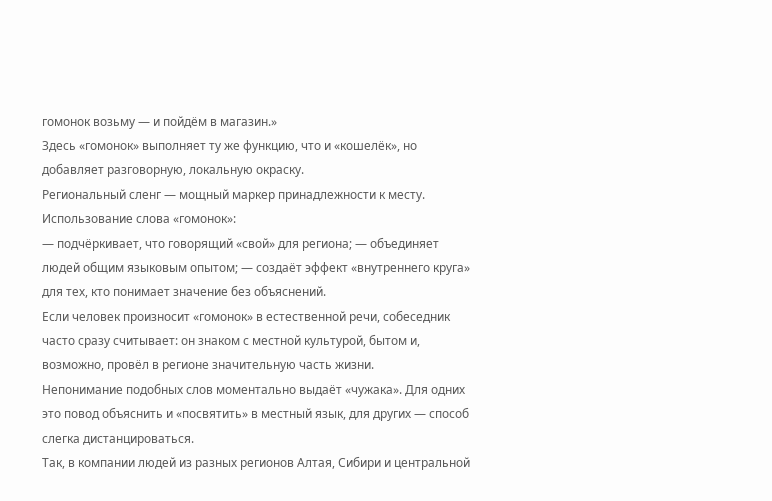гомонок возьму — и пойдём в магазин.»
Здесь «гомонок» выполняет ту же функцию, что и «кошелёк», но добавляет разговорную, локальную окраску.
Региональный сленг — мощный маркер принадлежности к месту. Использование слова «гомонок»:
— подчёркивает, что говорящий «свой» для региона; — объединяет людей общим языковым опытом; — создаёт эффект «внутреннего круга» для тех, кто понимает значение без объяснений.
Если человек произносит «гомонок» в естественной речи, собеседник часто сразу считывает: он знаком с местной культурой, бытом и, возможно, провёл в регионе значительную часть жизни.
Непонимание подобных слов моментально выдаёт «чужака». Для одних это повод объяснить и «посвятить» в местный язык, для других — способ слегка дистанцироваться.
Так, в компании людей из разных регионов Алтая, Сибири и центральной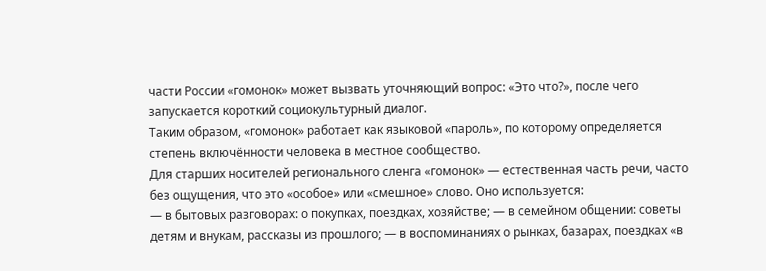части России «гомонок» может вызвать уточняющий вопрос: «Это что?», после чего запускается короткий социокультурный диалог.
Таким образом, «гомонок» работает как языковой «пароль», по которому определяется степень включённости человека в местное сообщество.
Для старших носителей регионального сленга «гомонок» — естественная часть речи, часто без ощущения, что это «особое» или «смешное» слово. Оно используется:
— в бытовых разговорах: о покупках, поездках, хозяйстве; — в семейном общении: советы детям и внукам, рассказы из прошлого; — в воспоминаниях о рынках, базарах, поездках «в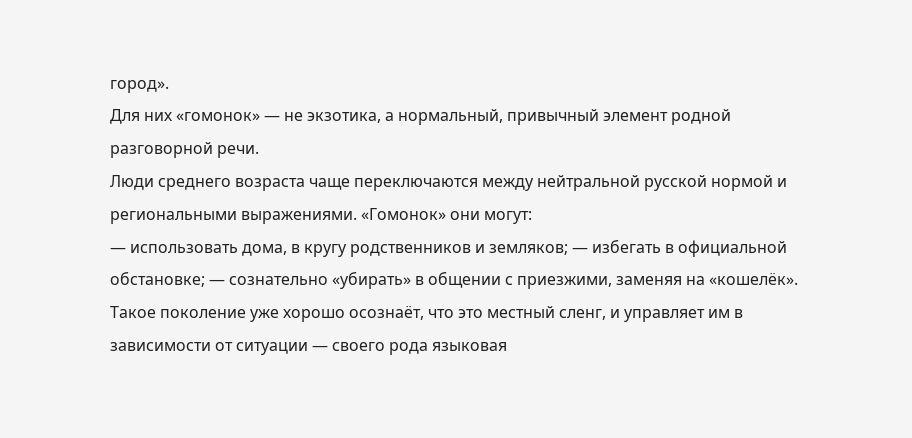город».
Для них «гомонок» — не экзотика, а нормальный, привычный элемент родной разговорной речи.
Люди среднего возраста чаще переключаются между нейтральной русской нормой и региональными выражениями. «Гомонок» они могут:
— использовать дома, в кругу родственников и земляков; — избегать в официальной обстановке; — сознательно «убирать» в общении с приезжими, заменяя на «кошелёк».
Такое поколение уже хорошо осознаёт, что это местный сленг, и управляет им в зависимости от ситуации — своего рода языковая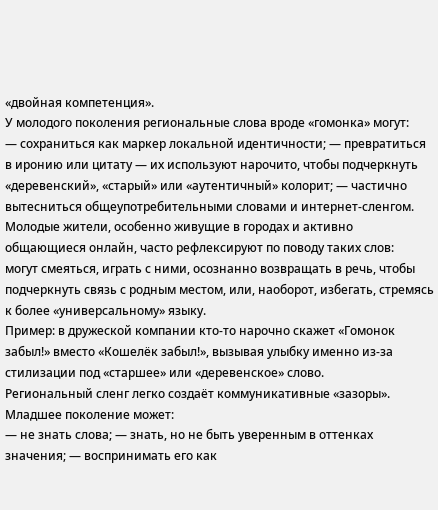«двойная компетенция».
У молодого поколения региональные слова вроде «гомонка» могут:
— сохраниться как маркер локальной идентичности; — превратиться в иронию или цитату — их используют нарочито, чтобы подчеркнуть «деревенский», «старый» или «аутентичный» колорит; — частично вытесниться общеупотребительными словами и интернет-сленгом.
Молодые жители, особенно живущие в городах и активно общающиеся онлайн, часто рефлексируют по поводу таких слов:
могут смеяться, играть с ними, осознанно возвращать в речь, чтобы подчеркнуть связь с родным местом, или, наоборот, избегать, стремясь к более «универсальному» языку.
Пример: в дружеской компании кто-то нарочно скажет «Гомонок забыл!» вместо «Кошелёк забыл!», вызывая улыбку именно из-за стилизации под «старшее» или «деревенское» слово.
Региональный сленг легко создаёт коммуникативные «зазоры». Младшее поколение может:
— не знать слова; — знать, но не быть уверенным в оттенках значения; — воспринимать его как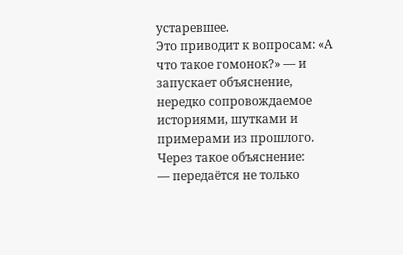устаревшее.
Это приводит к вопросам: «А что такое гомонок?» — и запускает объяснение, нередко сопровождаемое историями, шутками и примерами из прошлого. Через такое объяснение:
— передаётся не только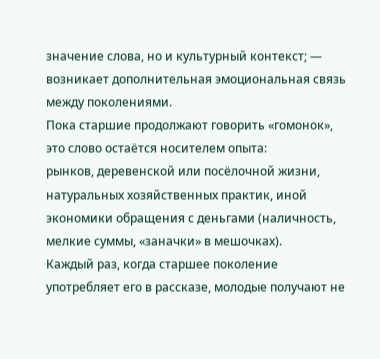значение слова, но и культурный контекст; — возникает дополнительная эмоциональная связь между поколениями.
Пока старшие продолжают говорить «гомонок», это слово остаётся носителем опыта:
рынков, деревенской или посёлочной жизни, натуральных хозяйственных практик, иной экономики обращения с деньгами (наличность, мелкие суммы, «заначки» в мешочках).
Каждый раз, когда старшее поколение употребляет его в рассказе, молодые получают не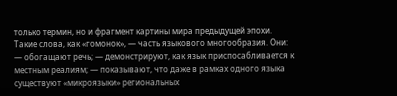только термин, но и фрагмент картины мира предыдущей эпохи.
Такие слова, как «гомонок», — часть языкового многообразия. Они:
— обогащают речь; — демонстрируют, как язык приспосабливается к местным реалиям; — показывают, что даже в рамках одного языка существуют «микроязыки» региональных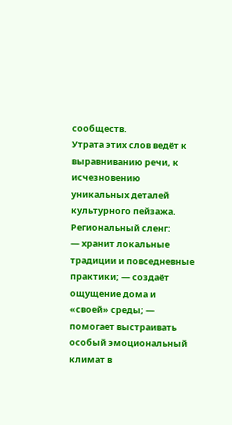сообществ.
Утрата этих слов ведёт к выравниванию речи, к исчезновению уникальных деталей культурного пейзажа.
Региональный сленг:
— хранит локальные традиции и повседневные практики; — создаёт ощущение дома и «своей» среды; — помогает выстраивать особый эмоциональный климат в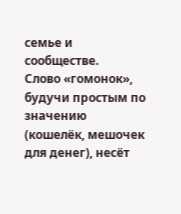семье и сообществе.
Слово «гомонок», будучи простым по значению (кошелёк, мешочек для денег), несёт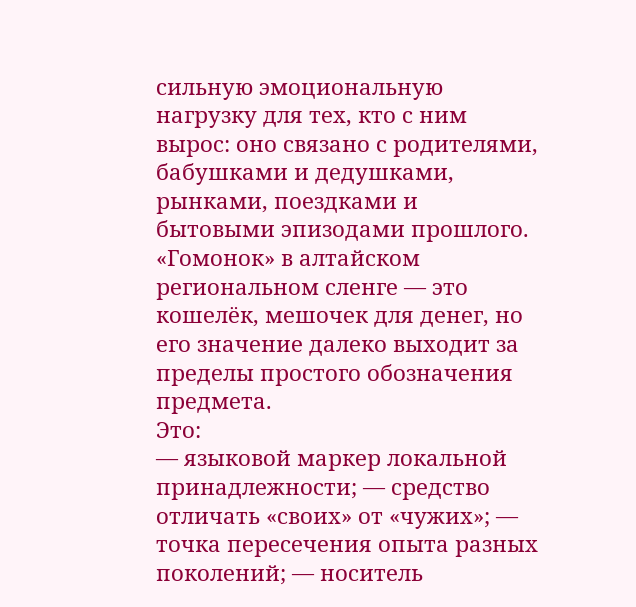сильную эмоциональную нагрузку для тех, кто с ним вырос: оно связано с родителями, бабушками и дедушками, рынками, поездками и бытовыми эпизодами прошлого.
«Гомонок» в алтайском региональном сленге — это кошелёк, мешочек для денег, но его значение далеко выходит за пределы простого обозначения предмета.
Это:
— языковой маркер локальной принадлежности; — средство отличать «своих» от «чужих»; — точка пересечения опыта разных поколений; — носитель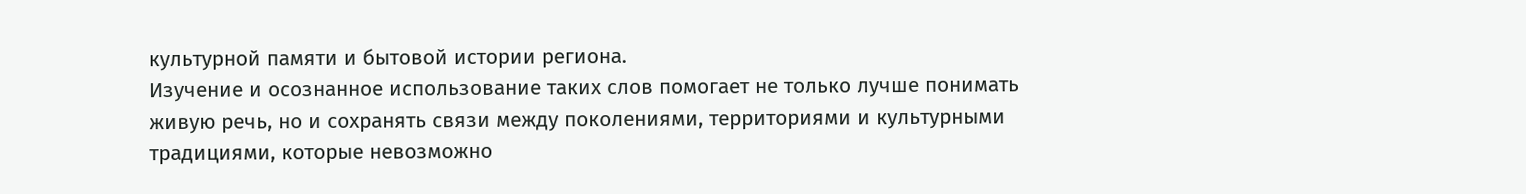культурной памяти и бытовой истории региона.
Изучение и осознанное использование таких слов помогает не только лучше понимать живую речь, но и сохранять связи между поколениями, территориями и культурными традициями, которые невозможно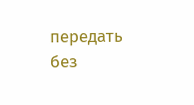передать без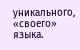уникального, «своего» языка.